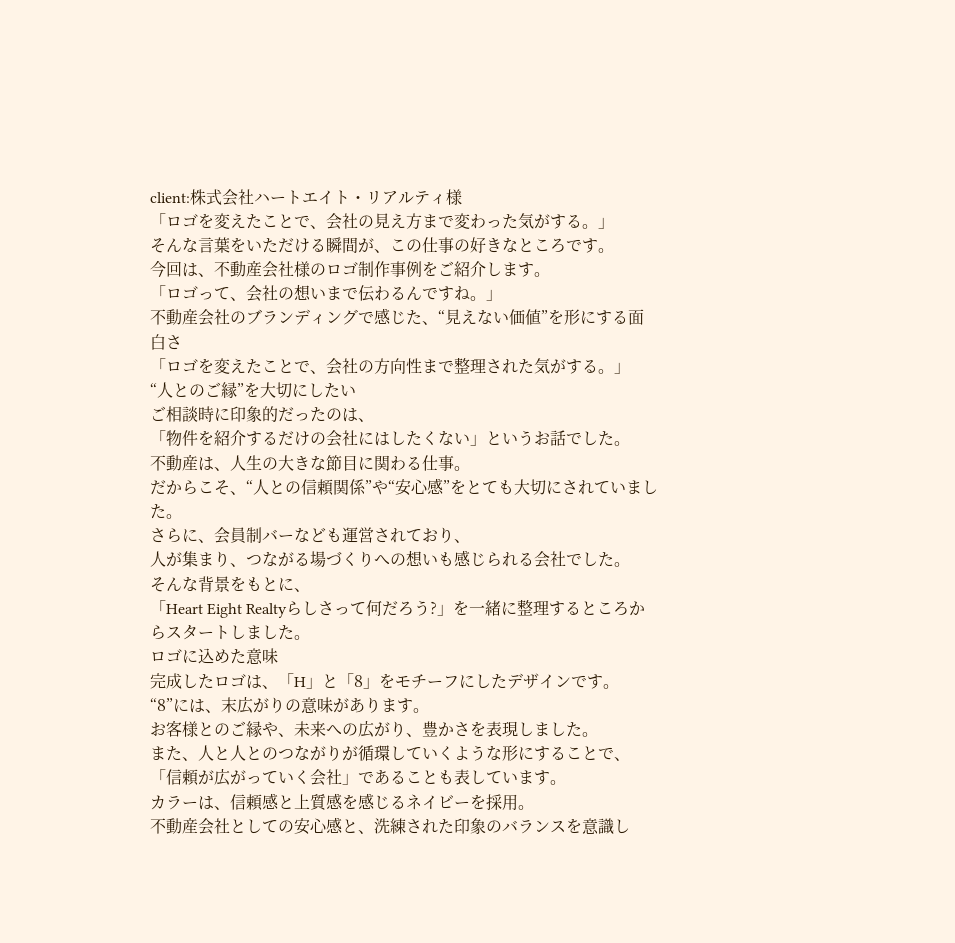client:株式会社ハートエイト・リアルティ様
「ロゴを変えたことで、会社の見え方まで変わった気がする。」
そんな言葉をいただける瞬間が、この仕事の好きなところです。
今回は、不動産会社様のロゴ制作事例をご紹介します。
「ロゴって、会社の想いまで伝わるんですね。」
不動産会社のブランディングで感じた、“見えない価値”を形にする面白さ
「ロゴを変えたことで、会社の方向性まで整理された気がする。」
“人とのご縁”を大切にしたい
ご相談時に印象的だったのは、
「物件を紹介するだけの会社にはしたくない」というお話でした。
不動産は、人生の大きな節目に関わる仕事。
だからこそ、“人との信頼関係”や“安心感”をとても大切にされていました。
さらに、会員制バーなども運営されており、
人が集まり、つながる場づくりへの想いも感じられる会社でした。
そんな背景をもとに、
「Heart Eight Realtyらしさって何だろう?」を一緒に整理するところからスタートしました。
ロゴに込めた意味
完成したロゴは、「H」と「8」をモチーフにしたデザインです。
“8”には、末広がりの意味があります。
お客様とのご縁や、未来への広がり、豊かさを表現しました。
また、人と人とのつながりが循環していくような形にすることで、
「信頼が広がっていく会社」であることも表しています。
カラーは、信頼感と上質感を感じるネイビーを採用。
不動産会社としての安心感と、洗練された印象のバランスを意識し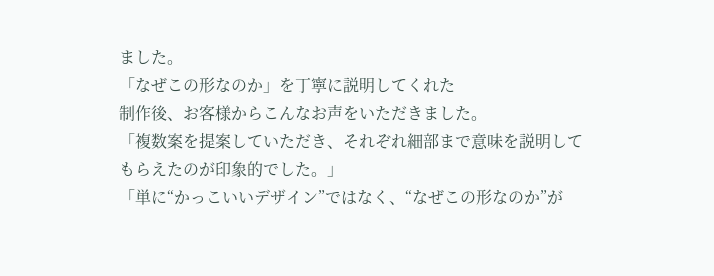ました。
「なぜこの形なのか」を丁寧に説明してくれた
制作後、お客様からこんなお声をいただきました。
「複数案を提案していただき、それぞれ細部まで意味を説明してもらえたのが印象的でした。」
「単に“かっこいいデザイン”ではなく、“なぜこの形なのか”が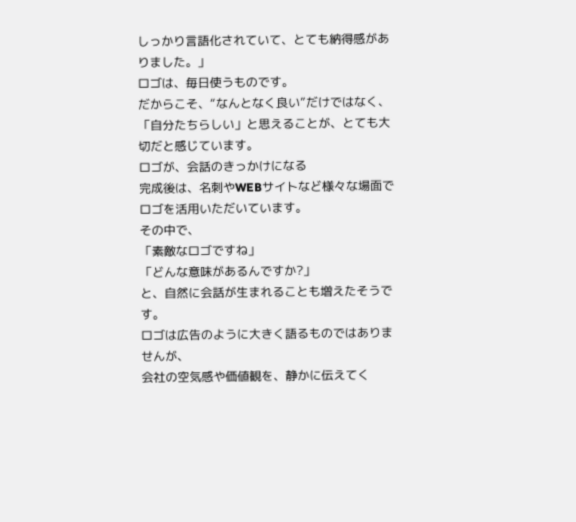しっかり言語化されていて、とても納得感がありました。」
ロゴは、毎日使うものです。
だからこそ、“なんとなく良い”だけではなく、
「自分たちらしい」と思えることが、とても大切だと感じています。
ロゴが、会話のきっかけになる
完成後は、名刺やWEBサイトなど様々な場面でロゴを活用いただいています。
その中で、
「素敵なロゴですね」
「どんな意味があるんですか?」
と、自然に会話が生まれることも増えたそうです。
ロゴは広告のように大きく語るものではありませんが、
会社の空気感や価値観を、静かに伝えてく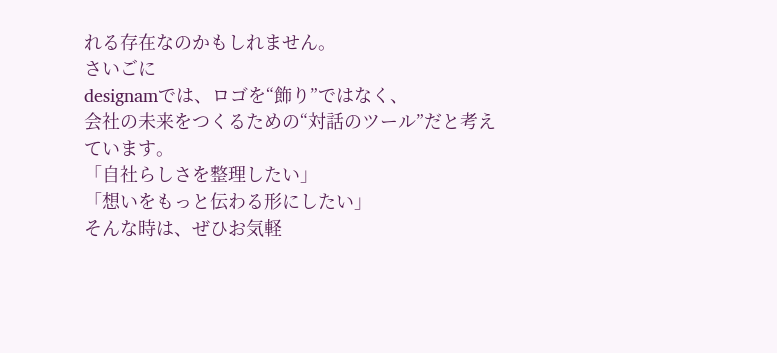れる存在なのかもしれません。
さいごに
designamでは、ロゴを“飾り”ではなく、
会社の未来をつくるための“対話のツール”だと考えています。
「自社らしさを整理したい」
「想いをもっと伝わる形にしたい」
そんな時は、ぜひお気軽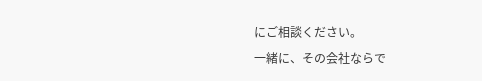にご相談ください。
一緒に、その会社ならで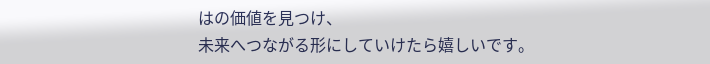はの価値を見つけ、
未来へつながる形にしていけたら嬉しいです。